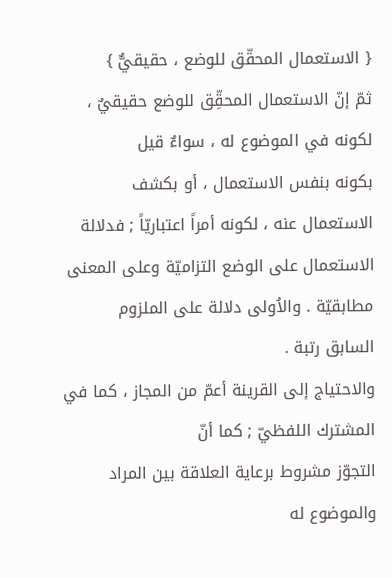{ الاستعمال المحقّق للوضع ، حقيقيٌّ }
ثمّ إنّ الاستعمال المحقِّق للوضع حقيقيٌ ، لكونه في الموضوع له ، سواءٌ قيل
بكونه بنفس الاستعمال ، أو بكشف الاستعمال عنه ، لكونه أمراً اعتباريّاً ; فدلالة
الاستعمال على الوضع التزاميّة وعلى المعنى مطابقيّة . والاُولى دلالة على الملزوم
السابق رتبة .
والاحتياج إلى القرينة أعمّ من المجاز ، كما في المشترك اللفظيّ ; كما أنّ
التجوّز مشروط برعاية العلاقة بين المراد والموضوع له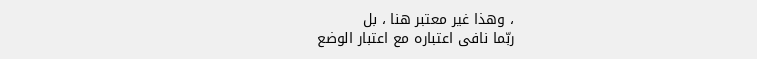، وهذا غير معتبر هنا ، بل
ربّما نافى اعتباره مع اعتبار الوضع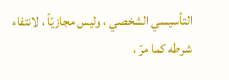التأسيسي الشخصي ، وليس مجازيّاً ، لانتفاء
شرطه كما مرّ ،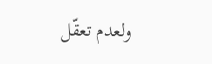ولعدم تعقّل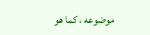موضوعه ، كما هو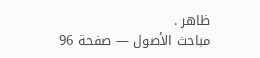ظاهر .
مباحث الأصول — صفحة 96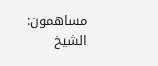مساهمون: الشيخ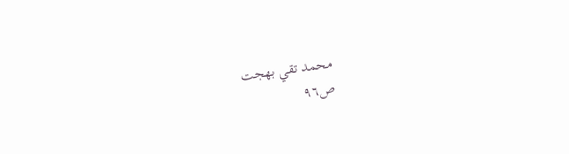محمد تقي بهجت
ص٩٦